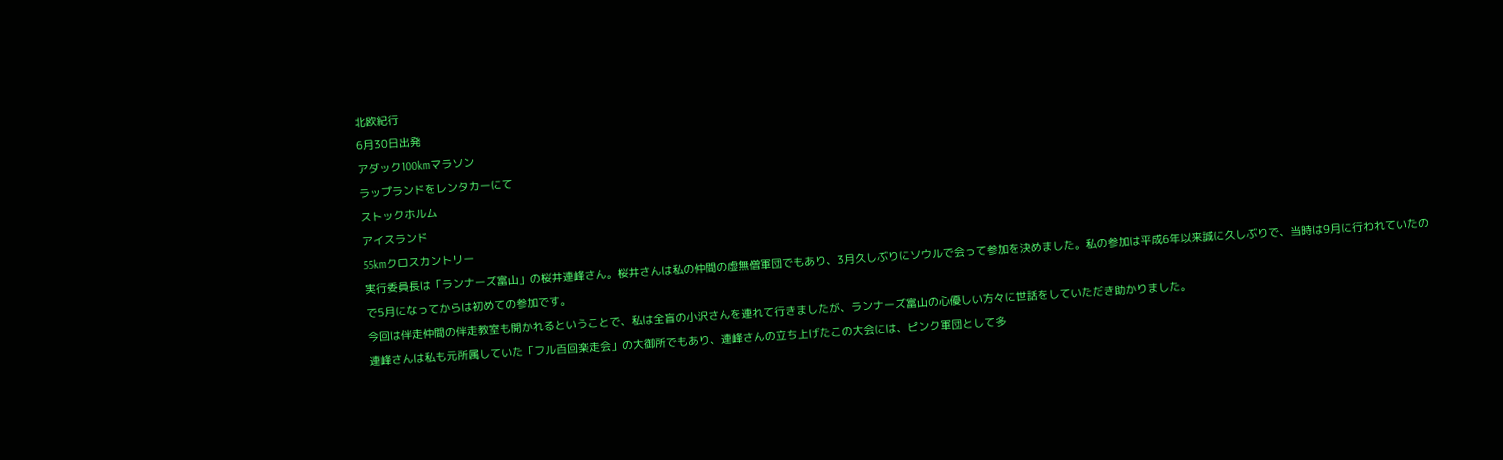北欧紀行
6月30日出発
アダック100kmマラソン
ラップランドをレンタカーにて
ストックホルム
アイスランド
55kmクロスカントリー
実行委員長は「ランナーズ富山」の桜井連峰さん。桜井さんは私の仲間の虚無僧軍団でもあり、3月久しぶりにソウルで会って参加を決めました。私の参加は平成6年以来誠に久しぶりで、当時は9月に行われていたので5月になってからは初めての参加です。
今回は伴走仲間の伴走教室も開かれるということで、私は全盲の小沢さんを連れて行きましたが、ランナーズ富山の心優しい方々に世話をしていただき助かりました。
連峰さんは私も元所属していた「フル百回楽走会」の大御所でもあり、連峰さんの立ち上げたこの大会には、ピンク軍団として多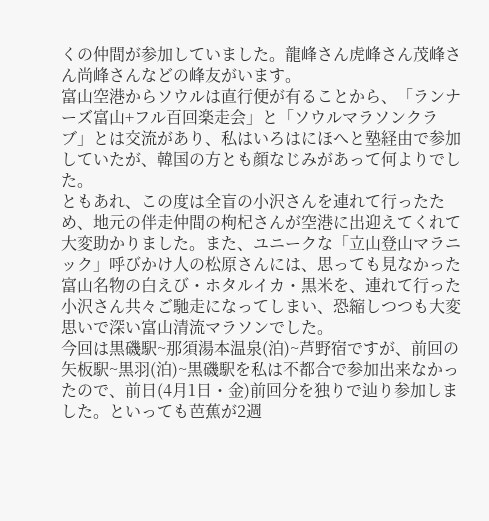くの仲間が参加していました。龍峰さん虎峰さん茂峰さん尚峰さんなどの峰友がいます。
富山空港からソウルは直行便が有ることから、「ランナーズ富山+フル百回楽走会」と「ソウルマラソンクラブ」とは交流があり、私はいろはにほへと塾経由で参加していたが、韓国の方とも顔なじみがあって何よりでした。
ともあれ、この度は全盲の小沢さんを連れて行ったため、地元の伴走仲間の枸杞さんが空港に出迎えてくれて大変助かりました。また、ユニークな「立山登山マラニック」呼びかけ人の松原さんには、思っても見なかった富山名物の白えび・ホタルイカ・黒米を、連れて行った小沢さん共々ご馳走になってしまい、恐縮しつつも大変思いで深い富山清流マラソンでした。
今回は黒磯駅~那須湯本温泉(泊)~芦野宿ですが、前回の矢板駅~黒羽(泊)~黒磯駅を私は不都合で参加出来なかったので、前日(4月1日・金)前回分を独りで辿り参加しました。といっても芭蕉が2週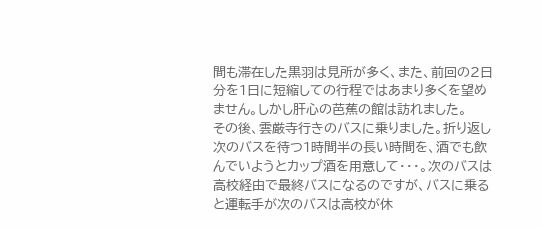間も滞在した黒羽は見所が多く、また、前回の2日分を1日に短縮しての行程ではあまり多くを望めません。しかし肝心の芭蕉の館は訪れました。
その後、雲厳寺行きのバスに乗りました。折り返し次のバスを待つ1時間半の長い時間を、酒でも飲んでいようとカップ酒を用意して・・・。次のバスは高校経由で最終バスになるのですが、バスに乗ると運転手が次のバスは高校が休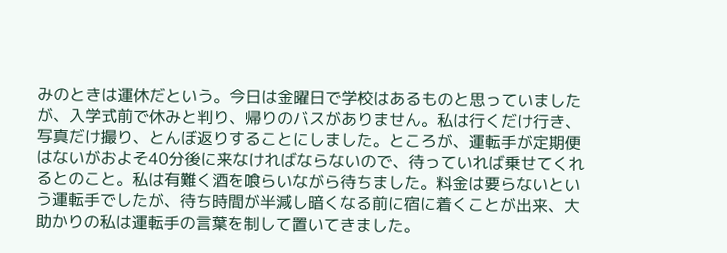みのときは運休だという。今日は金曜日で学校はあるものと思っていましたが、入学式前で休みと判り、帰りのバスがありません。私は行くだけ行き、写真だけ撮り、とんぼ返りすることにしました。ところが、運転手が定期便はないがおよそ40分後に来なければならないので、待っていれば乗せてくれるとのこと。私は有難く酒を喰らいながら待ちました。料金は要らないという運転手でしたが、待ち時間が半減し暗くなる前に宿に着くことが出来、大助かりの私は運転手の言葉を制して置いてきました。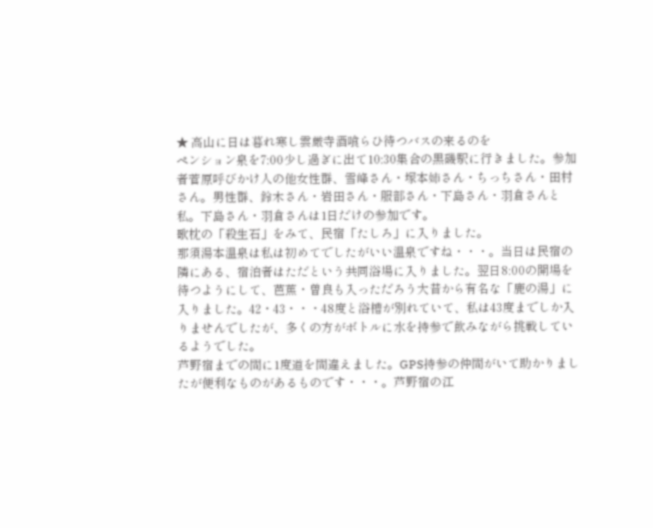★ 高山に日は暮れ寒し雲厳寺酒喰らひ待つバスの来るのを
ペンション泉を7:00少し過ぎに出て10:30集合の黒磯駅に行きました。参加者菅原呼びかけ人の他女性群、雪峰さん・塚本姉さん・ちっちさん・田村さん。男性群、鈴木さん・岩田さん・服部さん・下島さん・羽倉さんと私。下島さん・羽倉さんは1日だけの参加です。
歌枕の「殺生石」をみて、民宿「たしろ」に入りました。
那須湯本温泉は私は初めてでしたがいい温泉ですね・・・。当日は民宿の隣にある、宿泊者はただという共同浴場に入りました。翌日8:00の開場を待つようにして、芭蕉・曽良も入っただろう大昔から有名な「鹿の湯」に入りました。42・43・・・48度と浴槽が別れていて、私は43度までしか入りませんでしたが、多くの方がボトルに水を持参で飲みながら挑戦しているようでした。
芦野宿までの間に1度道を間違えました。GPS持参の仲間がいて助かりましたが便利なものがあるものです・・・。芦野宿の江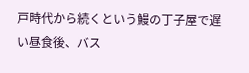戸時代から続くという鰻の丁子屋で遅い昼食後、バス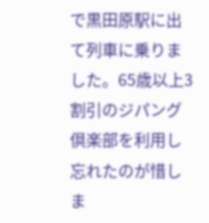で黒田原駅に出て列車に乗りました。65歳以上3割引のジパング倶楽部を利用し忘れたのが惜しま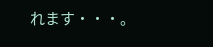れます・・・。